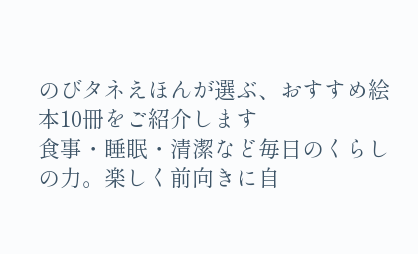のびタネえほんが選ぶ、おすすめ絵本10冊をご紹介します
食事・睡眠・清潔など毎日のくらしの力。楽しく前向きに自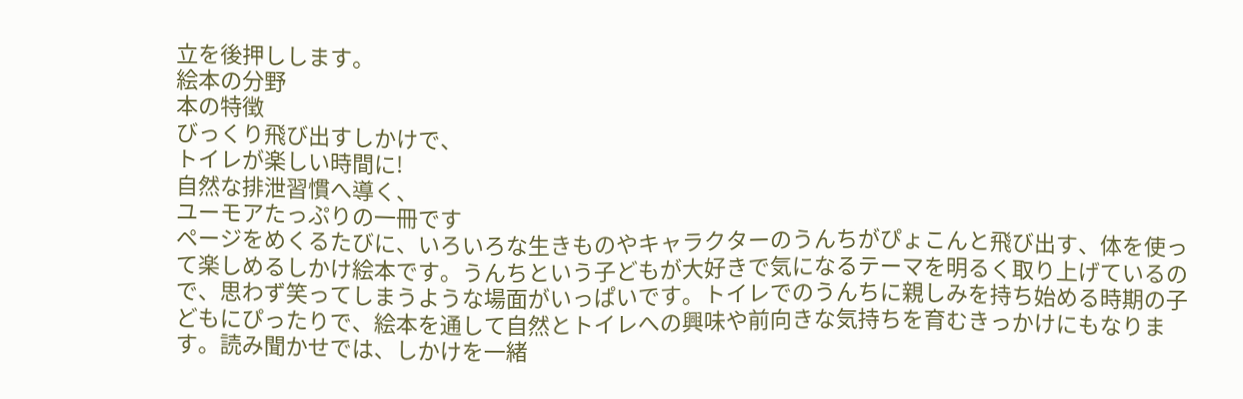立を後押しします。
絵本の分野
本の特徴
びっくり飛び出すしかけで、
トイレが楽しい時間に!
自然な排泄習慣へ導く、
ユーモアたっぷりの一冊です
ページをめくるたびに、いろいろな生きものやキャラクターのうんちがぴょこんと飛び出す、体を使って楽しめるしかけ絵本です。うんちという子どもが大好きで気になるテーマを明るく取り上げているので、思わず笑ってしまうような場面がいっぱいです。トイレでのうんちに親しみを持ち始める時期の子どもにぴったりで、絵本を通して自然とトイレへの興味や前向きな気持ちを育むきっかけにもなります。読み聞かせでは、しかけを一緒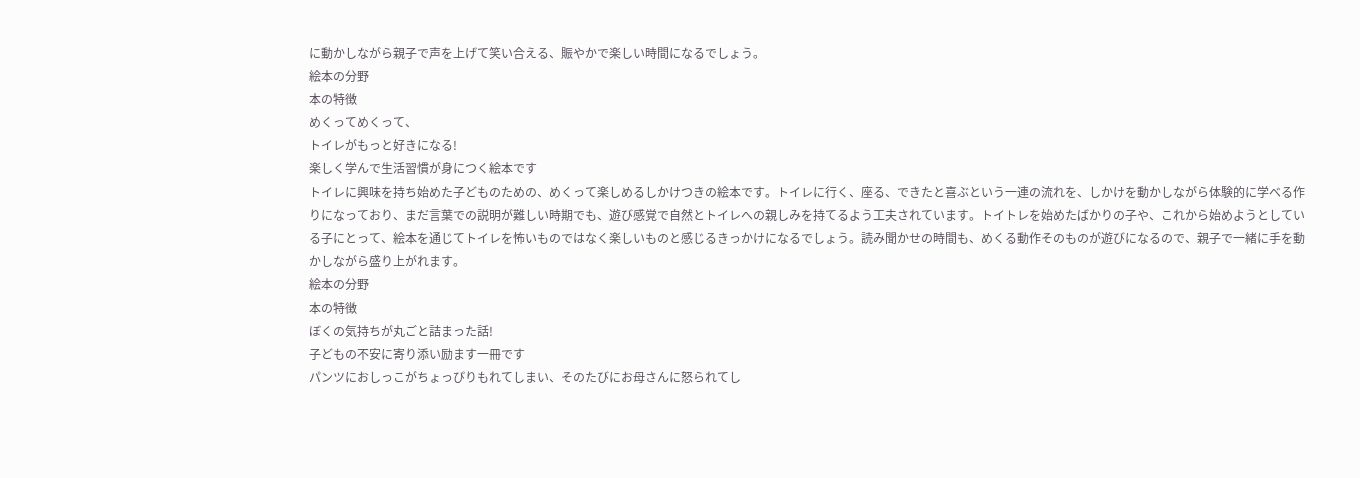に動かしながら親子で声を上げて笑い合える、賑やかで楽しい時間になるでしょう。
絵本の分野
本の特徴
めくってめくって、
トイレがもっと好きになる!
楽しく学んで生活習慣が身につく絵本です
トイレに興味を持ち始めた子どものための、めくって楽しめるしかけつきの絵本です。トイレに行く、座る、できたと喜ぶという一連の流れを、しかけを動かしながら体験的に学べる作りになっており、まだ言葉での説明が難しい時期でも、遊び感覚で自然とトイレへの親しみを持てるよう工夫されています。トイトレを始めたばかりの子や、これから始めようとしている子にとって、絵本を通じてトイレを怖いものではなく楽しいものと感じるきっかけになるでしょう。読み聞かせの時間も、めくる動作そのものが遊びになるので、親子で一緒に手を動かしながら盛り上がれます。
絵本の分野
本の特徴
ぼくの気持ちが丸ごと詰まった話!
子どもの不安に寄り添い励ます一冊です
パンツにおしっこがちょっぴりもれてしまい、そのたびにお母さんに怒られてし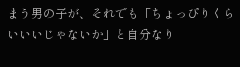まう男の子が、それでも「ちょっぴりくらいいいじゃないか」と自分なり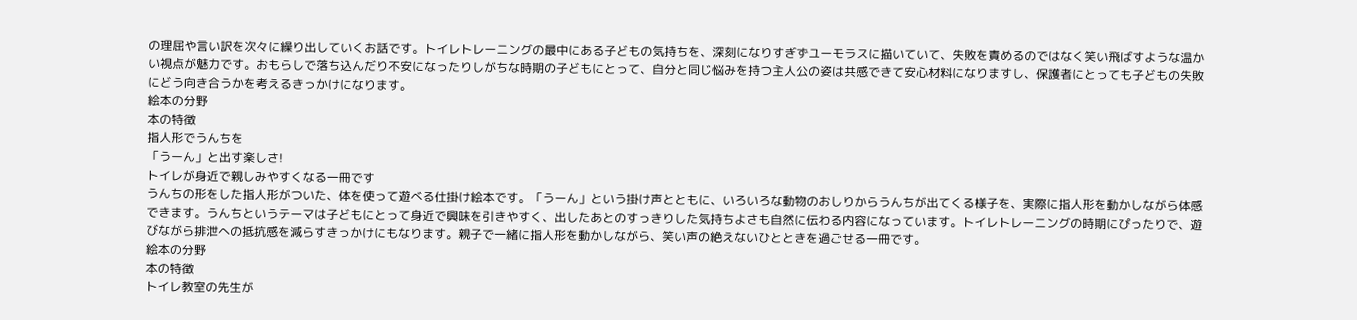の理屈や言い訳を次々に繰り出していくお話です。トイレトレーニングの最中にある子どもの気持ちを、深刻になりすぎずユーモラスに描いていて、失敗を責めるのではなく笑い飛ばすような温かい視点が魅力です。おもらしで落ち込んだり不安になったりしがちな時期の子どもにとって、自分と同じ悩みを持つ主人公の姿は共感できて安心材料になりますし、保護者にとっても子どもの失敗にどう向き合うかを考えるきっかけになります。
絵本の分野
本の特徴
指人形でうんちを
「うーん」と出す楽しさ!
トイレが身近で親しみやすくなる一冊です
うんちの形をした指人形がついた、体を使って遊べる仕掛け絵本です。「うーん」という掛け声とともに、いろいろな動物のおしりからうんちが出てくる様子を、実際に指人形を動かしながら体感できます。うんちというテーマは子どもにとって身近で興味を引きやすく、出したあとのすっきりした気持ちよさも自然に伝わる内容になっています。トイレトレーニングの時期にぴったりで、遊びながら排泄への抵抗感を減らすきっかけにもなります。親子で一緒に指人形を動かしながら、笑い声の絶えないひとときを過ごせる一冊です。
絵本の分野
本の特徴
トイレ教室の先生が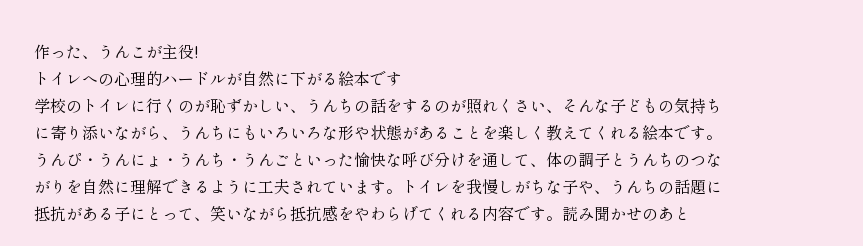作った、うんこが主役!
トイレへの心理的ハードルが自然に下がる絵本です
学校のトイレに行くのが恥ずかしい、うんちの話をするのが照れくさい、そんな子どもの気持ちに寄り添いながら、うんちにもいろいろな形や状態があることを楽しく教えてくれる絵本です。うんぴ・うんにょ・うんち・うんごといった愉快な呼び分けを通して、体の調子とうんちのつながりを自然に理解できるように工夫されています。トイレを我慢しがちな子や、うんちの話題に抵抗がある子にとって、笑いながら抵抗感をやわらげてくれる内容です。読み聞かせのあと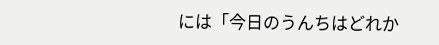には「今日のうんちはどれか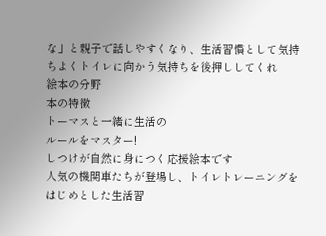な」と親子で話しやすくなり、生活習慣として気持ちよくトイレに向かう気持ちを後押ししてくれ
絵本の分野
本の特徴
トーマスと一緒に生活の
ルールをマスター!
しつけが自然に身につく応援絵本です
人気の機関車たちが登場し、トイレトレーニングをはじめとした生活習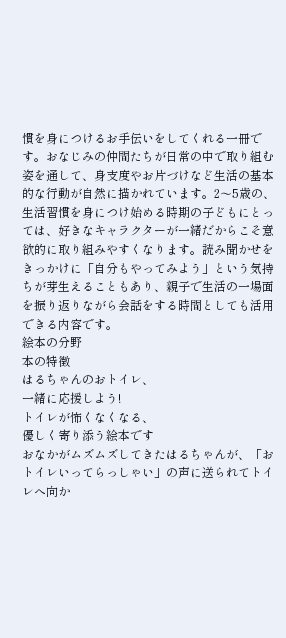慣を身につけるお手伝いをしてくれる一冊です。おなじみの仲間たちが日常の中で取り組む姿を通して、身支度やお片づけなど生活の基本的な行動が自然に描かれています。2〜5歳の、生活習慣を身につけ始める時期の子どもにとっては、好きなキャラクターが一緒だからこそ意欲的に取り組みやすくなります。読み聞かせをきっかけに「自分もやってみよう」という気持ちが芽生えることもあり、親子で生活の一場面を振り返りながら会話をする時間としても活用できる内容です。
絵本の分野
本の特徴
はるちゃんのおトイレ、
一緒に応援しよう!
トイレが怖くなくなる、
優しく寄り添う絵本です
おなかがムズムズしてきたはるちゃんが、「おトイレいってらっしゃい」の声に送られてトイレへ向か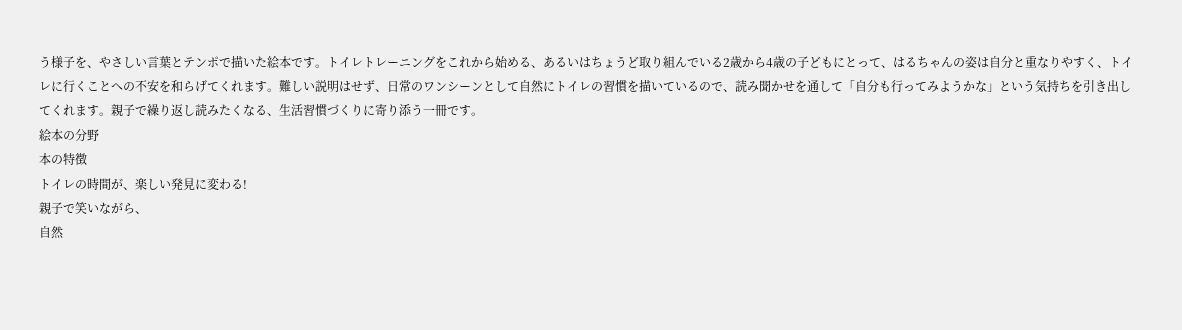う様子を、やさしい言葉とテンポで描いた絵本です。トイレトレーニングをこれから始める、あるいはちょうど取り組んでいる2歳から4歳の子どもにとって、はるちゃんの姿は自分と重なりやすく、トイレに行くことへの不安を和らげてくれます。難しい説明はせず、日常のワンシーンとして自然にトイレの習慣を描いているので、読み聞かせを通して「自分も行ってみようかな」という気持ちを引き出してくれます。親子で繰り返し読みたくなる、生活習慣づくりに寄り添う一冊です。
絵本の分野
本の特徴
トイレの時間が、楽しい発見に変わる!
親子で笑いながら、
自然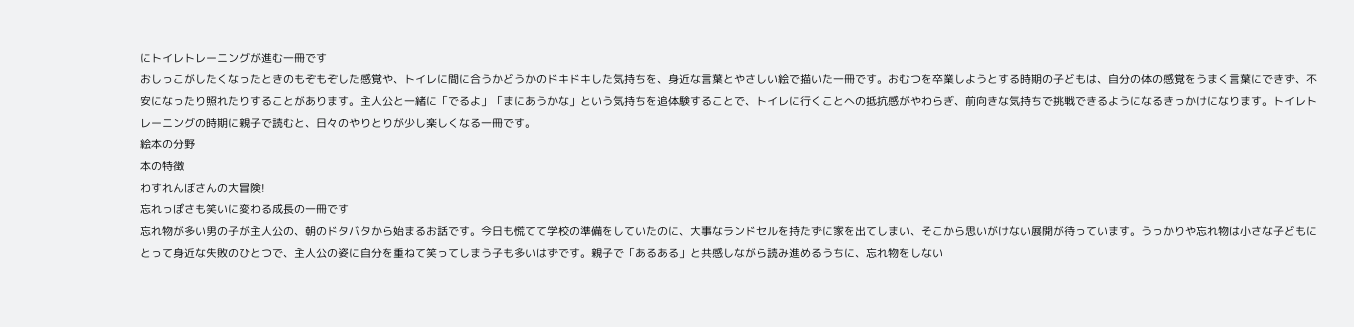にトイレトレーニングが進む一冊です
おしっこがしたくなったときのもぞもぞした感覚や、トイレに間に合うかどうかのドキドキした気持ちを、身近な言葉とやさしい絵で描いた一冊です。おむつを卒業しようとする時期の子どもは、自分の体の感覚をうまく言葉にできず、不安になったり照れたりすることがあります。主人公と一緒に「でるよ」「まにあうかな」という気持ちを追体験することで、トイレに行くことへの抵抗感がやわらぎ、前向きな気持ちで挑戦できるようになるきっかけになります。トイレトレーニングの時期に親子で読むと、日々のやりとりが少し楽しくなる一冊です。
絵本の分野
本の特徴
わすれんぼさんの大冒険!
忘れっぽさも笑いに変わる成長の一冊です
忘れ物が多い男の子が主人公の、朝のドタバタから始まるお話です。今日も慌てて学校の準備をしていたのに、大事なランドセルを持たずに家を出てしまい、そこから思いがけない展開が待っています。うっかりや忘れ物は小さな子どもにとって身近な失敗のひとつで、主人公の姿に自分を重ねて笑ってしまう子も多いはずです。親子で「あるある」と共感しながら読み進めるうちに、忘れ物をしない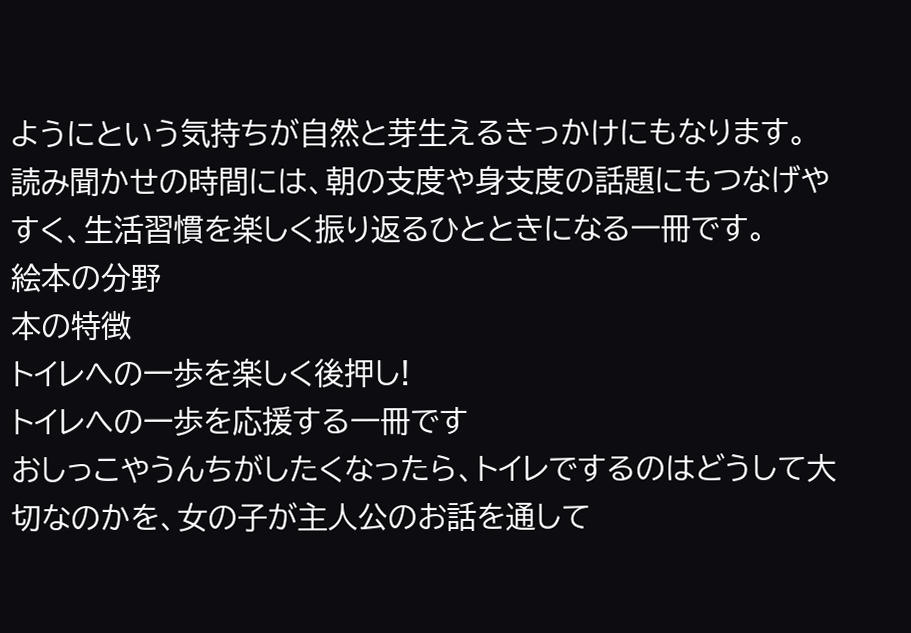ようにという気持ちが自然と芽生えるきっかけにもなります。読み聞かせの時間には、朝の支度や身支度の話題にもつなげやすく、生活習慣を楽しく振り返るひとときになる一冊です。
絵本の分野
本の特徴
トイレへの一歩を楽しく後押し!
トイレへの一歩を応援する一冊です
おしっこやうんちがしたくなったら、トイレでするのはどうして大切なのかを、女の子が主人公のお話を通して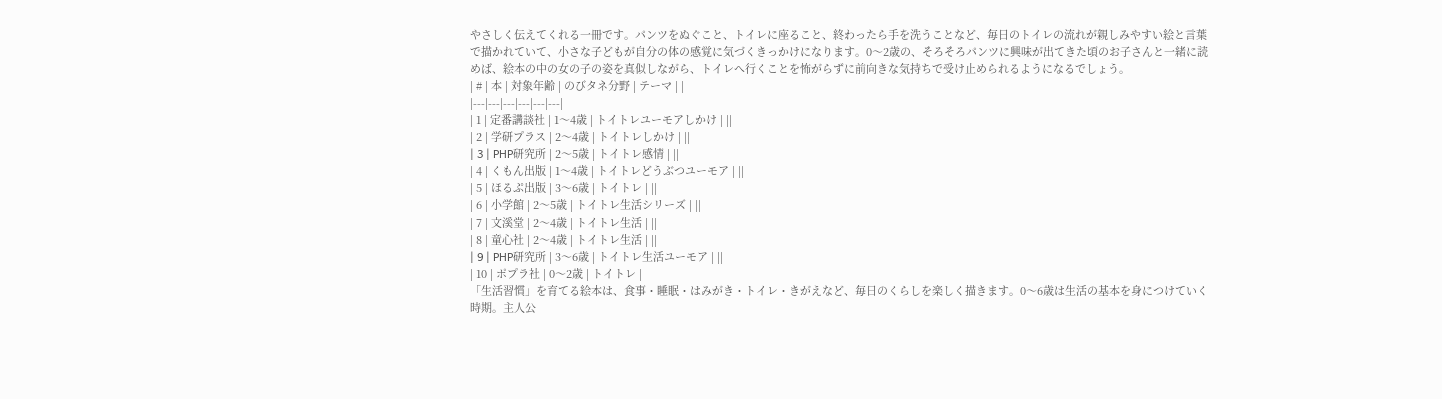やさしく伝えてくれる一冊です。パンツをぬぐこと、トイレに座ること、終わったら手を洗うことなど、毎日のトイレの流れが親しみやすい絵と言葉で描かれていて、小さな子どもが自分の体の感覚に気づくきっかけになります。0〜2歳の、そろそろパンツに興味が出てきた頃のお子さんと一緒に読めば、絵本の中の女の子の姿を真似しながら、トイレへ行くことを怖がらずに前向きな気持ちで受け止められるようになるでしょう。
| # | 本 | 対象年齢 | のびタネ分野 | テーマ | |
|---|---|---|---|---|---|
| 1 | 定番講談社 | 1〜4歳 | トイトレユーモアしかけ | ||
| 2 | 学研プラス | 2〜4歳 | トイトレしかけ | ||
| 3 | PHP研究所 | 2〜5歳 | トイトレ感情 | ||
| 4 | くもん出版 | 1〜4歳 | トイトレどうぶつユーモア | ||
| 5 | ほるぷ出版 | 3〜6歳 | トイトレ | ||
| 6 | 小学館 | 2〜5歳 | トイトレ生活シリーズ | ||
| 7 | 文溪堂 | 2〜4歳 | トイトレ生活 | ||
| 8 | 童心社 | 2〜4歳 | トイトレ生活 | ||
| 9 | PHP研究所 | 3〜6歳 | トイトレ生活ユーモア | ||
| 10 | ポプラ社 | 0〜2歳 | トイトレ |
「生活習慣」を育てる絵本は、食事・睡眠・はみがき・トイレ・きがえなど、毎日のくらしを楽しく描きます。0〜6歳は生活の基本を身につけていく時期。主人公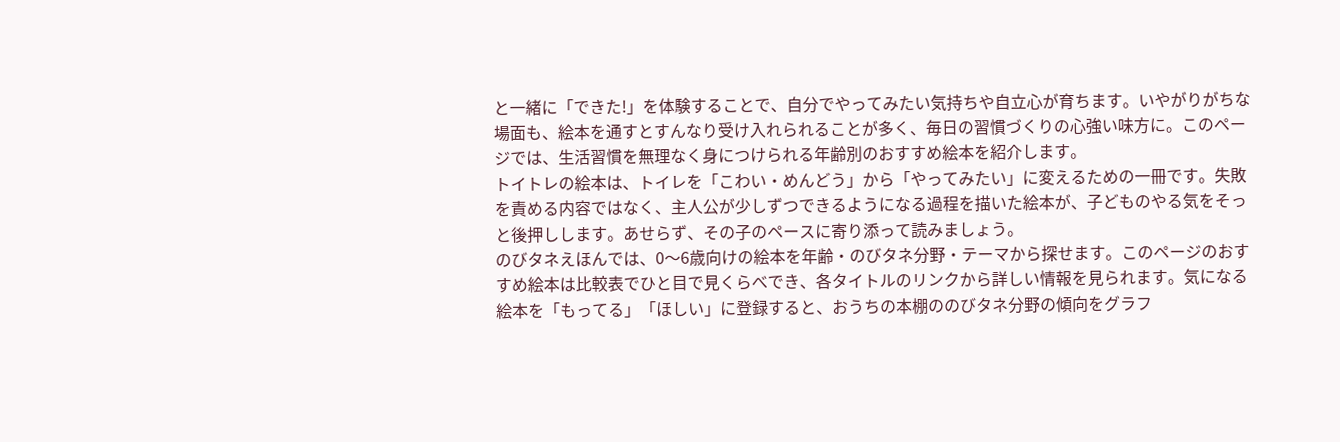と一緒に「できた!」を体験することで、自分でやってみたい気持ちや自立心が育ちます。いやがりがちな場面も、絵本を通すとすんなり受け入れられることが多く、毎日の習慣づくりの心強い味方に。このページでは、生活習慣を無理なく身につけられる年齢別のおすすめ絵本を紹介します。
トイトレの絵本は、トイレを「こわい・めんどう」から「やってみたい」に変えるための一冊です。失敗を責める内容ではなく、主人公が少しずつできるようになる過程を描いた絵本が、子どものやる気をそっと後押しします。あせらず、その子のペースに寄り添って読みましょう。
のびタネえほんでは、0〜6歳向けの絵本を年齢・のびタネ分野・テーマから探せます。このページのおすすめ絵本は比較表でひと目で見くらべでき、各タイトルのリンクから詳しい情報を見られます。気になる絵本を「もってる」「ほしい」に登録すると、おうちの本棚ののびタネ分野の傾向をグラフ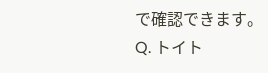で確認できます。
Q. トイト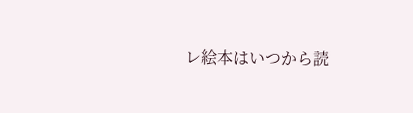レ絵本はいつから読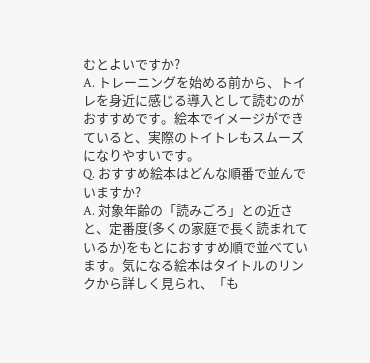むとよいですか?
A. トレーニングを始める前から、トイレを身近に感じる導入として読むのがおすすめです。絵本でイメージができていると、実際のトイトレもスムーズになりやすいです。
Q. おすすめ絵本はどんな順番で並んでいますか?
A. 対象年齢の「読みごろ」との近さと、定番度(多くの家庭で長く読まれているか)をもとにおすすめ順で並べています。気になる絵本はタイトルのリンクから詳しく見られ、「も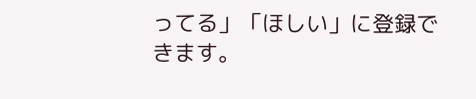ってる」「ほしい」に登録できます。